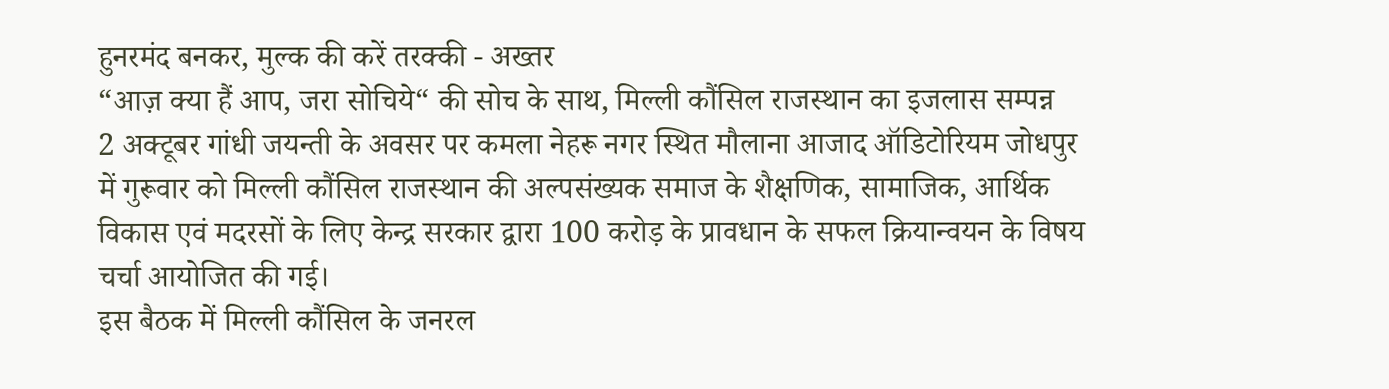हुनरमंद बनकर, मुल्क की करें तरक्की - अख्तर
“आज़ क्या हैं आप, जरा सोचिये“ की सोच के साथ, मिल्ली कौंसिल राजस्थान का इजलास सम्पन्न
2 अक्टूबर गांधी जयन्ती के अवसर पर कमला नेहरू नगर स्थित मौलाना आजाद ऑडिटोरियम जोधपुर में गुरूवार को मिल्ली कौंसिल राजस्थान की अल्पसंख्यक समाज के शैक्षणिक, सामाजिक, आर्थिक विकास एवं मदरसों के लिए केन्द्र सरकार द्वारा 100 करोड़ के प्रावधान के सफल क्रियान्वयन के विषय चर्चा आयोजित की गई।
इस बैठक में मिल्ली कौंसिल के जनरल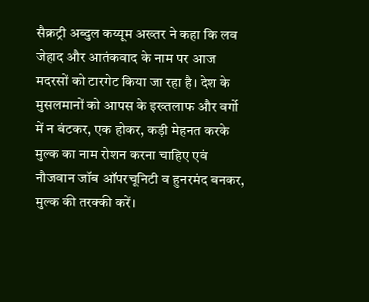सैक्रट्री अब्दुल कय्यूम अख्तर ने कहा कि लव जेहाद और आतंकवाद के नाम पर आज मदरसों को टारगेट किया जा रहा है। देश के मुसलमानों को आपस के इख्तलाफ और वर्गो में न बंटकर, एक होकर, कड़ी मेहनत करके मुल्क का नाम रोशन करना चाहिए एवं नौजवान जॉब ऑपरचूनिटी व हुनरमंद बनकर, मुल्क की तरक्की करें।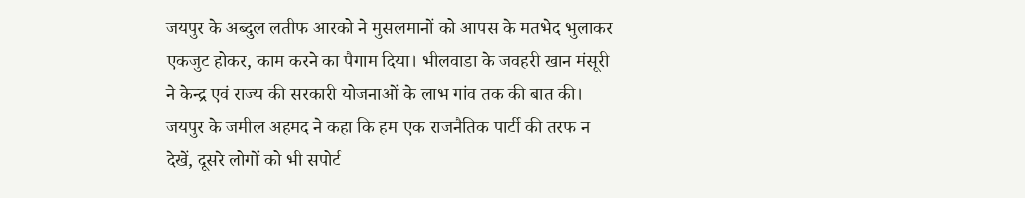जयपुर के अब्दुल लतीफ आरको ने मुसलमानों को आपस के मतभेद भुलाकर एकजुट होकर, काम करने का पैगाम दिया। भीलवाडा के जवहरी खान मंसूरी ने केन्द्र एवं राज्य की सरकारी योजनाओं के लाभ गांव तक की बात की। जयपुर के जमील अहमद ने कहा कि हम एक राजनैतिक पार्टी की तरफ न देखें, दूसरे लोगों को भी सपोर्ट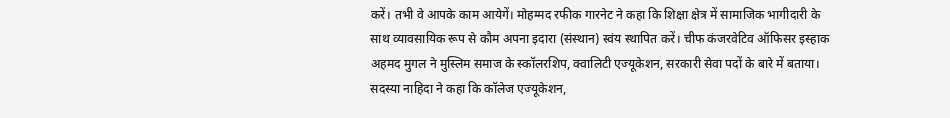करें। तभी वे आपके काम आयेगें। मोहम्मद रफीक गारनेट ने कहा कि शिक्षा क्षेत्र में सामाजिक भागीदारी के साथ व्यावसायिक रूप से कौम अपना इदारा (संस्थान) स्वंय स्थापित करें। चीफ कंजरवेटिव ऑफिसर इस्हाक अहमद मुगल ने मुस्लिम समाज के स्कॉलरशिप, क्वालिटी एज्यूकेशन, सरकारी सेवा पदों के बारे में बताया।
सदस्या नाहिदा ने कहा कि कॉलेज एज्यूकेशन,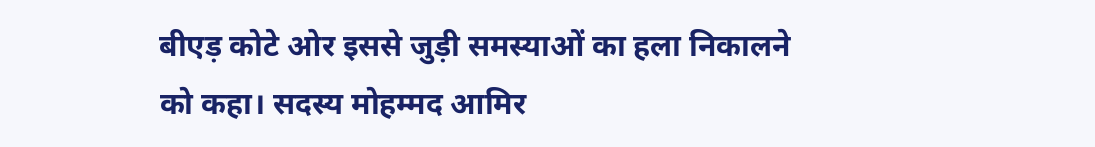बीएड़ कोटे ओर इससे जुड़ी समस्याओं का हला निकालने को कहा। सदस्य मोहम्मद आमिर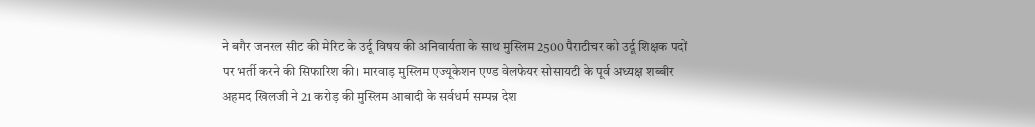ने बगैर जनरल सीट की मेरिट के उर्दू विषय की अनिवार्यता के साथ मुस्लिम 2500 पैराटीचर को उर्दू शिक्षक पदों पर भर्ती करने की सिफारिश की। मारवाड़ मुस्लिम एज्यूकेशन एण्ड वेलफेयर सोसायटी के पूर्व अध्यक्ष शब्बीर अहमद खिलजी ने 21 करोड़ की मुस्लिम आबादी के सर्वधर्म सम्पन्न देश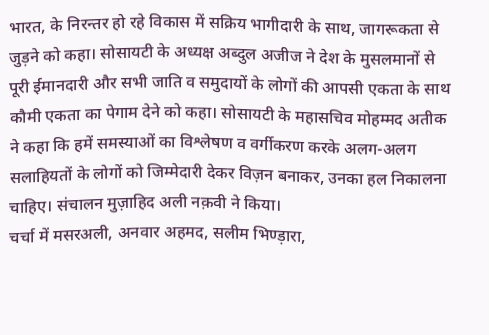भारत, के निरन्तर हो रहे विकास में सक्रिय भागीदारी के साथ, जागरूकता से जुड़ने को कहा। सोसायटी के अध्यक्ष अब्दुल अजीज ने देश के मुसलमानों से पूरी ईमानदारी और सभी जाति व समुदायों के लोगों की आपसी एकता के साथ कौमी एकता का पेगाम देने को कहा। सोसायटी के महासचिव मोहम्मद अतीक ने कहा कि हमें समस्याओं का विश्लेषण व वर्गीकरण करके अलग-अलग सलाहियतों के लोगों को जिम्मेदारी देकर विज़न बनाकर, उनका हल निकालना चाहिए। संचालन मुज़ाहिद अली नक़वी ने किया।
चर्चा में मसरअली, अनवार अहमद, सलीम भिण्ड़ारा,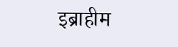इब्राहीम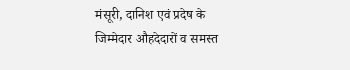मंसूरी, दानिश एवं प्रदेष के जिम्मेदार औहदेदारों व समस्त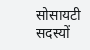सोसायटी सदस्यों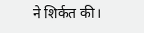ने शिर्कत की।